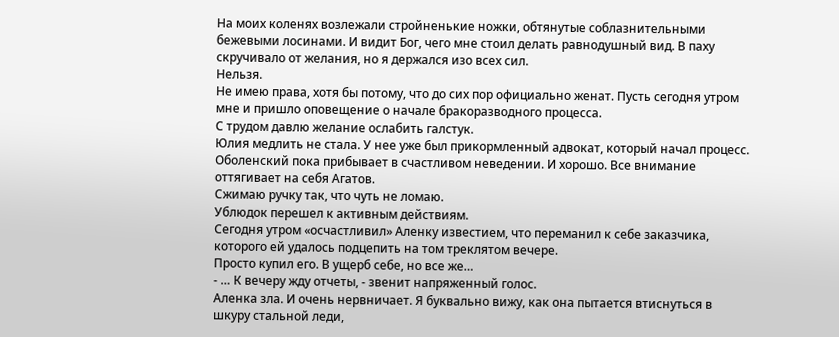На моих коленях возлежали стройненькие ножки, обтянутые соблазнительными бежевыми лосинами. И видит Бог, чего мне стоил делать равнодушный вид. В паху скручивало от желания, но я держался изо всех сил.
Нельзя.
Не имею права, хотя бы потому, что до сих пор официально женат. Пусть сегодня утром мне и пришло оповещение о начале бракоразводного процесса.
С трудом давлю желание ослабить галстук.
Юлия медлить не стала. У нее уже был прикормленный адвокат, который начал процесс. Оболенский пока прибывает в счастливом неведении. И хорошо. Все внимание оттягивает на себя Агатов.
Сжимаю ручку так, что чуть не ломаю.
Ублюдок перешел к активным действиям.
Сегодня утром «осчастливил» Аленку известием, что переманил к себе заказчика, которого ей удалось подцепить на том треклятом вечере.
Просто купил его. В ущерб себе, но все же…
- … К вечеру жду отчеты, - звенит напряженный голос.
Аленка зла. И очень нервничает. Я буквально вижу, как она пытается втиснуться в шкуру стальной леди,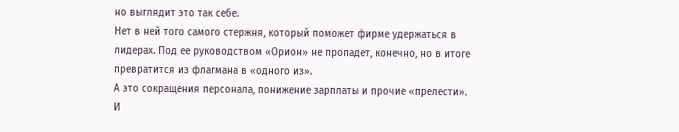но выглядит это так себе.
Нет в ней того самого стержня, который поможет фирме удержаться в лидерах. Под ее руководством «Орион» не пропадет, конечно, но в итоге превратится из флагмана в «одного из».
А это сокращения персонала, понижение зарплаты и прочие «прелести».
И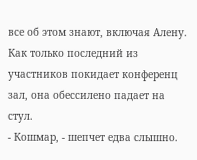все об этом знают, включая Алену.
Как только последний из участников покидает конференц зал, она обессилено падает на стул.
- Кошмар, - шепчет едва слышно.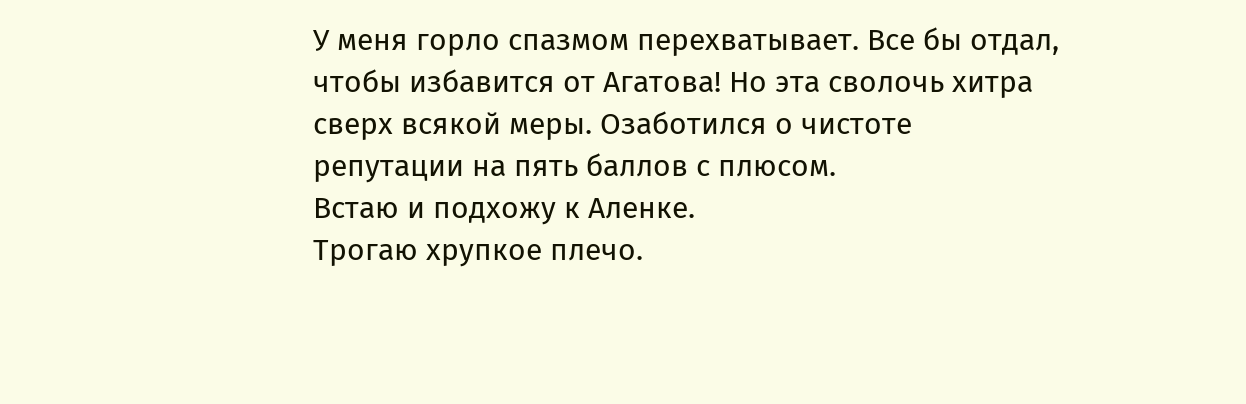У меня горло спазмом перехватывает. Все бы отдал, чтобы избавится от Агатова! Но эта сволочь хитра сверх всякой меры. Озаботился о чистоте репутации на пять баллов с плюсом.
Встаю и подхожу к Аленке.
Трогаю хрупкое плечо.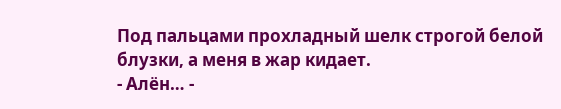Под пальцами прохладный шелк строгой белой блузки, а меня в жар кидает.
- Алён… -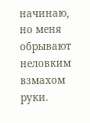начинаю, но меня обрывают неловким взмахом руки.